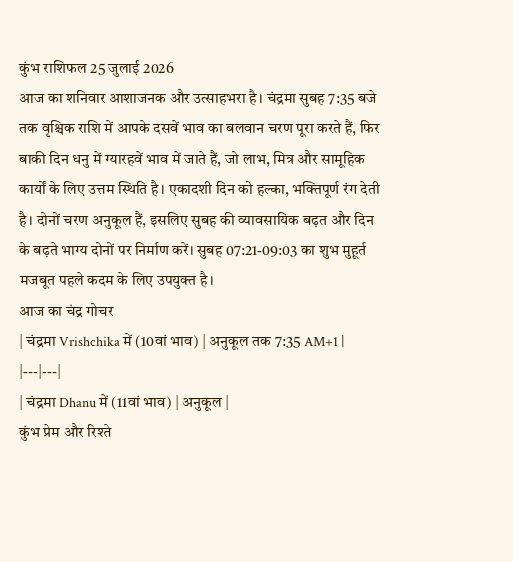कुंभ राशिफल 25 जुलाई 2026
आज का शनिवार आशाजनक और उत्साहभरा है। चंद्रमा सुबह 7:35 बजे तक वृश्चिक राशि में आपके दसवें भाव का बलवान चरण पूरा करते हैं, फिर बाकी दिन धनु में ग्यारहवें भाव में जाते हैं, जो लाभ, मित्र और सामूहिक कार्यों के लिए उत्तम स्थिति है। एकादशी दिन को हल्का, भक्तिपूर्ण रंग देती है। दोनों चरण अनुकूल हैं, इसलिए सुबह की व्यावसायिक बढ़त और दिन के बढ़ते भाग्य दोनों पर निर्माण करें। सुबह 07:21-09:03 का शुभ मुहूर्त मजबूत पहले कदम के लिए उपयुक्त है।
आज का चंद्र गोचर
| चंद्रमा Vrishchika में (10वां भाव) | अनुकूल तक 7:35 AM+1 |
|---|---|
| चंद्रमा Dhanu में (11वां भाव) | अनुकूल |
कुंभ प्रेम और रिश्ते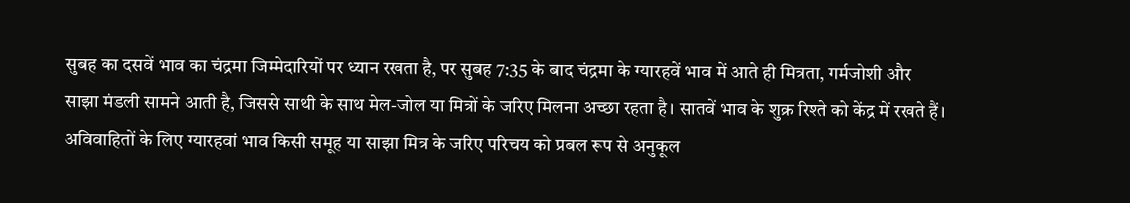सुबह का दसवें भाव का चंद्रमा जिम्मेदारियों पर ध्यान रखता है, पर सुबह 7:35 के बाद चंद्रमा के ग्यारहवें भाव में आते ही मित्रता, गर्मजोशी और साझा मंडली सामने आती है, जिससे साथी के साथ मेल-जोल या मित्रों के जरिए मिलना अच्छा रहता है। सातवें भाव के शुक्र रिश्ते को केंद्र में रखते हैं। अविवाहितों के लिए ग्यारहवां भाव किसी समूह या साझा मित्र के जरिए परिचय को प्रबल रूप से अनुकूल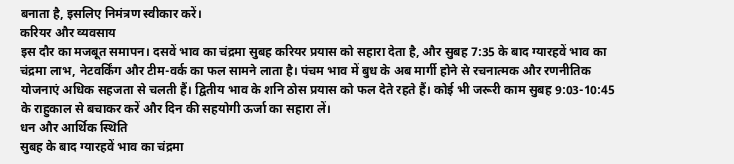बनाता है, इसलिए निमंत्रण स्वीकार करें।
करियर और व्यवसाय
इस दौर का मजबूत समापन। दसवें भाव का चंद्रमा सुबह करियर प्रयास को सहारा देता है, और सुबह 7:35 के बाद ग्यारहवें भाव का चंद्रमा लाभ, नेटवर्किंग और टीम-वर्क का फल सामने लाता है। पंचम भाव में बुध के अब मार्गी होने से रचनात्मक और रणनीतिक योजनाएं अधिक सहजता से चलती हैं। द्वितीय भाव के शनि ठोस प्रयास को फल देते रहते हैं। कोई भी जरूरी काम सुबह 9:03-10:45 के राहुकाल से बचाकर करें और दिन की सहयोगी ऊर्जा का सहारा लें।
धन और आर्थिक स्थिति
सुबह के बाद ग्यारहवें भाव का चंद्रमा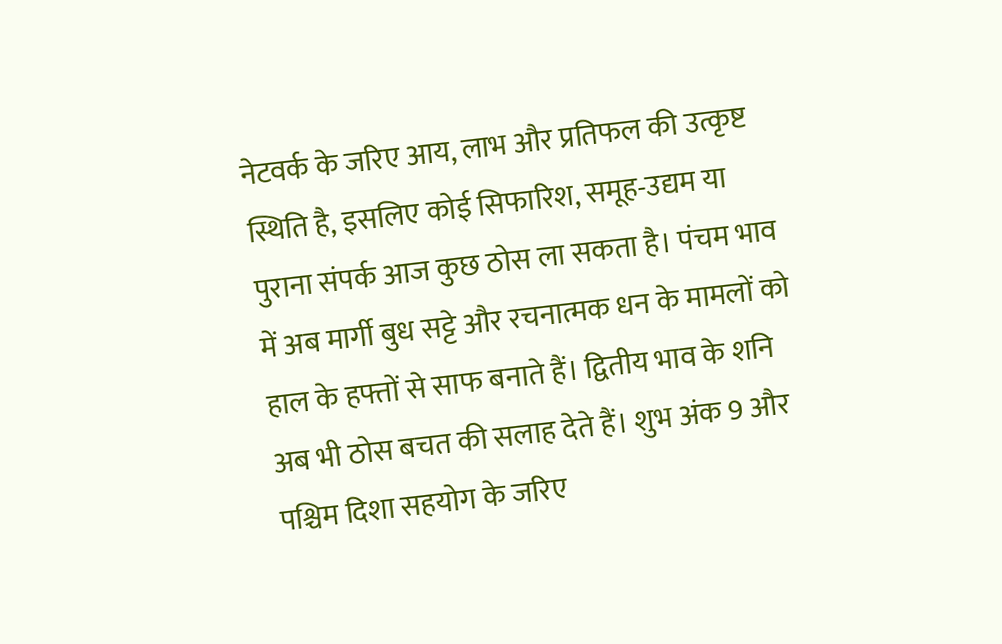नेटवर्क के जरिए आय, लाभ और प्रतिफल की उत्कृष्ट स्थिति है, इसलिए कोई सिफारिश, समूह-उद्यम या पुराना संपर्क आज कुछ ठोस ला सकता है। पंचम भाव में अब मार्गी बुध सट्टे और रचनात्मक धन के मामलों को हाल के हफ्तों से साफ बनाते हैं। द्वितीय भाव के शनि अब भी ठोस बचत की सलाह देते हैं। शुभ अंक 9 और पश्चिम दिशा सहयोग के जरिए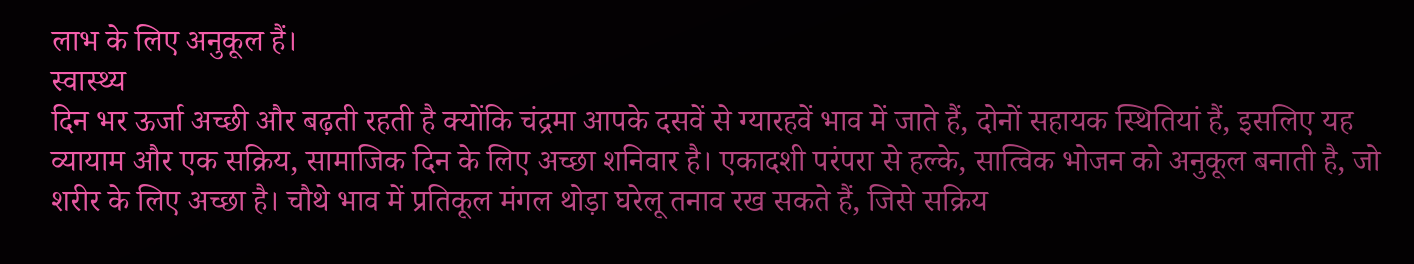लाभ के लिए अनुकूल हैं।
स्वास्थ्य
दिन भर ऊर्जा अच्छी और बढ़ती रहती है क्योंकि चंद्रमा आपके दसवें से ग्यारहवें भाव में जाते हैं, दोनों सहायक स्थितियां हैं, इसलिए यह व्यायाम और एक सक्रिय, सामाजिक दिन के लिए अच्छा शनिवार है। एकादशी परंपरा से हल्के, सात्विक भोजन को अनुकूल बनाती है, जो शरीर के लिए अच्छा है। चौथे भाव में प्रतिकूल मंगल थोड़ा घरेलू तनाव रख सकते हैं, जिसे सक्रिय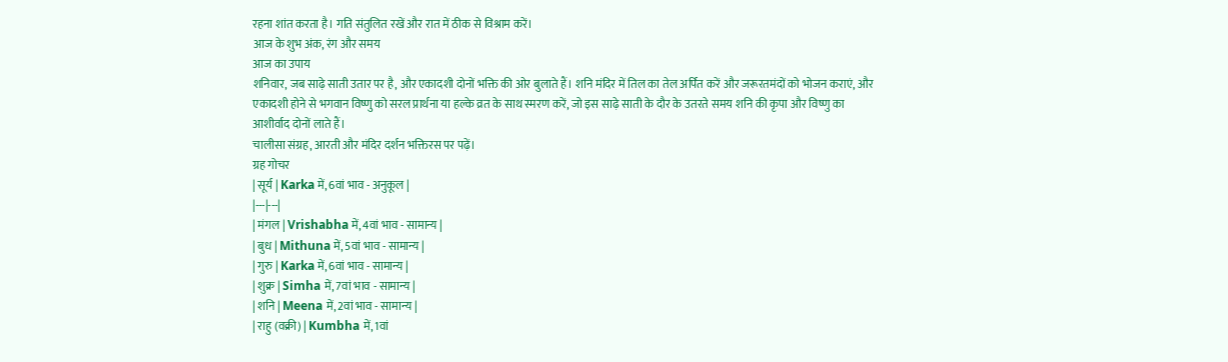रहना शांत करता है। गति संतुलित रखें और रात में ठीक से विश्राम करें।
आज के शुभ अंक, रंग और समय
आज का उपाय
शनिवार, जब साढ़े साती उतार पर है, और एकादशी दोनों भक्ति की ओर बुलाते हैं। शनि मंदिर में तिल का तेल अर्पित करें और जरूरतमंदों को भोजन कराएं, और एकादशी होने से भगवान विष्णु को सरल प्रार्थना या हल्के व्रत के साथ स्मरण करें, जो इस साढ़े साती के दौर के उतरते समय शनि की कृपा और विष्णु का आशीर्वाद दोनों लाते हैं।
चालीसा संग्रह, आरती और मंदिर दर्शन भक्तिरस पर पढ़ें।
ग्रह गोचर
| सूर्य | Karka में, 6वां भाव - अनुकूल |
|---|---|
| मंगल | Vrishabha में, 4वां भाव - सामान्य |
| बुध | Mithuna में, 5वां भाव - सामान्य |
| गुरु | Karka में, 6वां भाव - सामान्य |
| शुक्र | Simha में, 7वां भाव - सामान्य |
| शनि | Meena में, 2वां भाव - सामान्य |
| राहु (वक्री) | Kumbha में, 1वां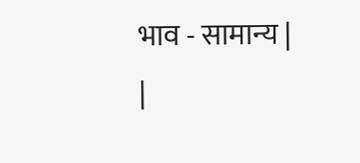भाव - सामान्य |
|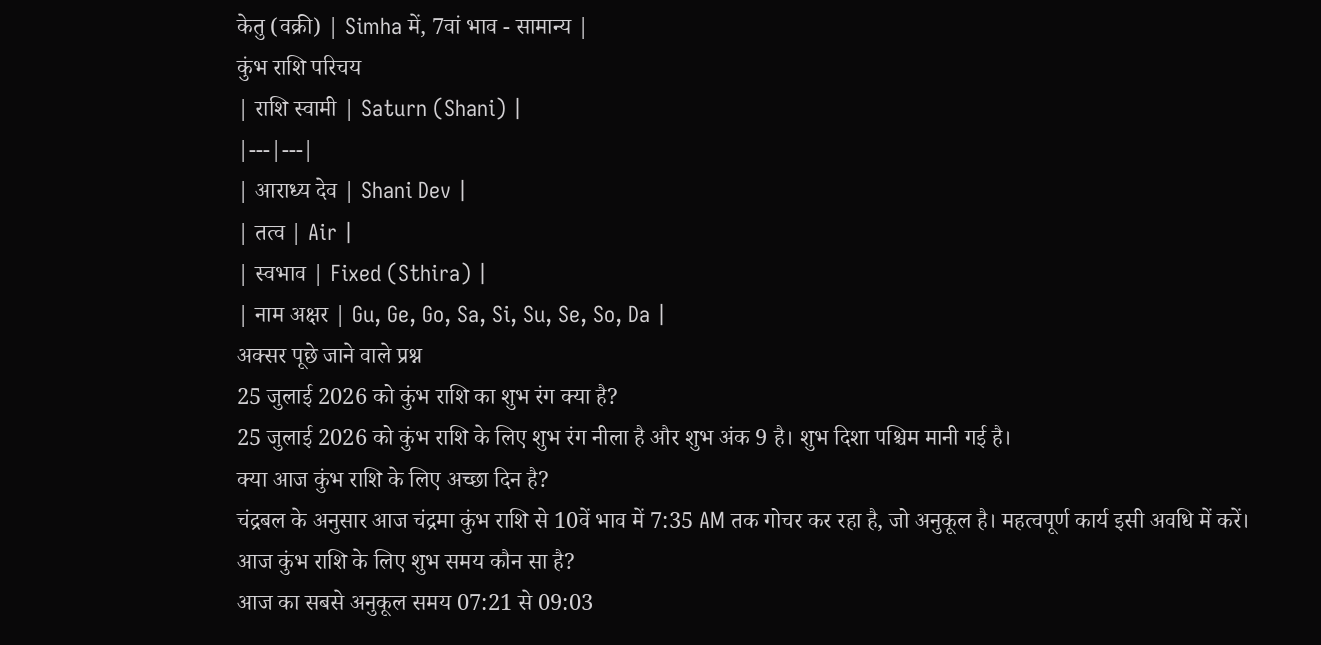केतु (वक्री) | Simha में, 7वां भाव - सामान्य |
कुंभ राशि परिचय
| राशि स्वामी | Saturn (Shani) |
|---|---|
| आराध्य देव | Shani Dev |
| तत्व | Air |
| स्वभाव | Fixed (Sthira) |
| नाम अक्षर | Gu, Ge, Go, Sa, Si, Su, Se, So, Da |
अक्सर पूछे जाने वाले प्रश्न
25 जुलाई 2026 को कुंभ राशि का शुभ रंग क्या है?
25 जुलाई 2026 को कुंभ राशि के लिए शुभ रंग नीला है और शुभ अंक 9 है। शुभ दिशा पश्चिम मानी गई है।
क्या आज कुंभ राशि के लिए अच्छा दिन है?
चंद्रबल के अनुसार आज चंद्रमा कुंभ राशि से 10वें भाव में 7:35 AM तक गोचर कर रहा है, जो अनुकूल है। महत्वपूर्ण कार्य इसी अवधि में करें।
आज कुंभ राशि के लिए शुभ समय कौन सा है?
आज का सबसे अनुकूल समय 07:21 से 09:03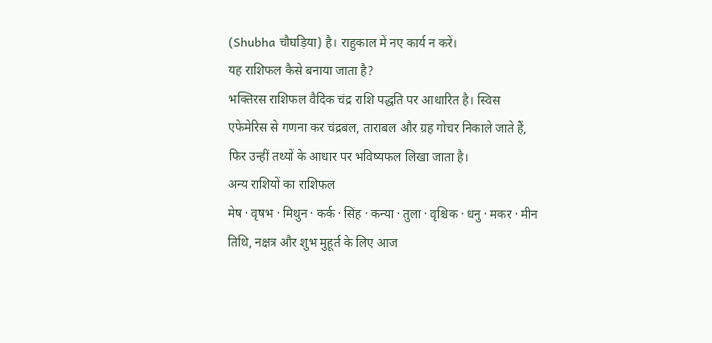(Shubha चौघड़िया) है। राहुकाल में नए कार्य न करें।
यह राशिफल कैसे बनाया जाता है?
भक्तिरस राशिफल वैदिक चंद्र राशि पद्धति पर आधारित है। स्विस एफेमेरिस से गणना कर चंद्रबल, ताराबल और ग्रह गोचर निकाले जाते हैं, फिर उन्हीं तथ्यों के आधार पर भविष्यफल लिखा जाता है।
अन्य राशियों का राशिफल
मेष · वृषभ · मिथुन · कर्क · सिंह · कन्या · तुला · वृश्चिक · धनु · मकर · मीन
तिथि, नक्षत्र और शुभ मुहूर्त के लिए आज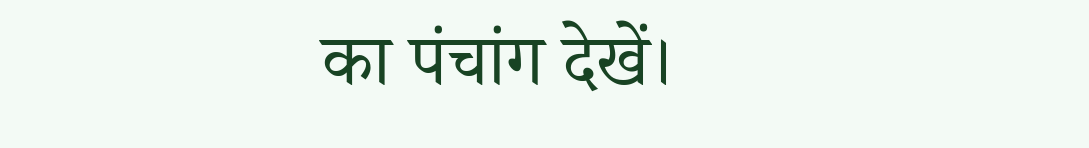का पंचांग देखें।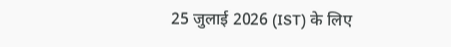25 जुलाई 2026 (IST) के लिए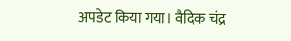अपडेट किया गया। वैदिक चंद्र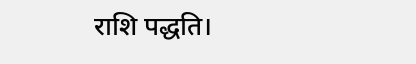राशि पद्धति।